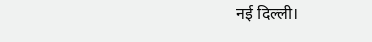नई दिल्ली।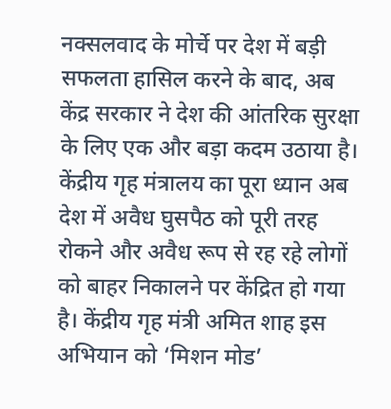नक्सलवाद के मोर्चे पर देश में बड़ी सफलता हासिल करने के बाद, अब केंद्र सरकार ने देश की आंतरिक सुरक्षा के लिए एक और बड़ा कदम उठाया है। केंद्रीय गृह मंत्रालय का पूरा ध्यान अब देश में अवैध घुसपैठ को पूरी तरह रोकने और अवैध रूप से रह रहे लोगों को बाहर निकालने पर केंद्रित हो गया है। केंद्रीय गृह मंत्री अमित शाह इस अभियान को ‘मिशन मोड’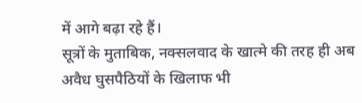में आगे बढ़ा रहे हैं।
सूत्रों के मुताबिक, नक्सलवाद के खात्मे की तरह ही अब अवैध घुसपैठियों के खिलाफ भी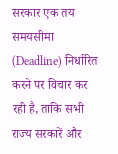सरकार एक तय समयसीमा (Deadline) निर्धारित करने पर विचार कर रही है, ताकि सभी राज्य सरकारें और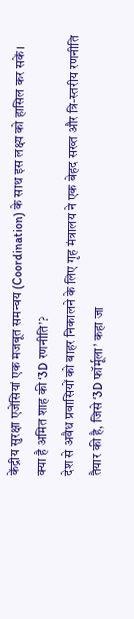केंद्रीय सुरक्षा एजेंसियां एक मजबूत समन्वय (Coordination) के साथ इस लक्ष्य को हासिल कर सकें।
क्या है अमित शाह की ‘3D रणनीति’?
देश से अवैध प्रवासियों को बाहर निकालने के लिए गृह मंत्रालय ने एक बेहद सख्त और त्रि-स्तरीय रणनीति तैयार की है, जिसे ‘3D फॉर्मूला’ कहा जा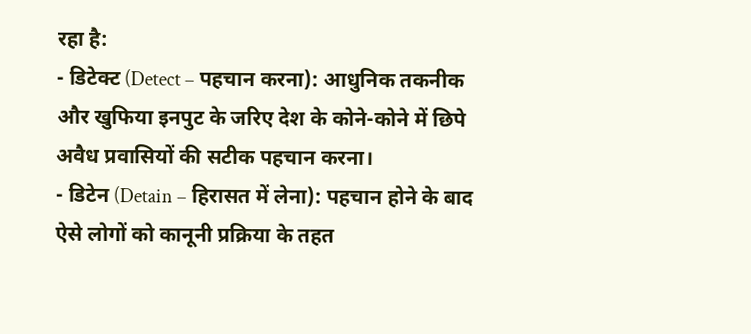रहा है:
- डिटेक्ट (Detect – पहचान करना): आधुनिक तकनीक और खुफिया इनपुट के जरिए देश के कोने-कोने में छिपे अवैध प्रवासियों की सटीक पहचान करना।
- डिटेन (Detain – हिरासत में लेना): पहचान होने के बाद ऐसे लोगों को कानूनी प्रक्रिया के तहत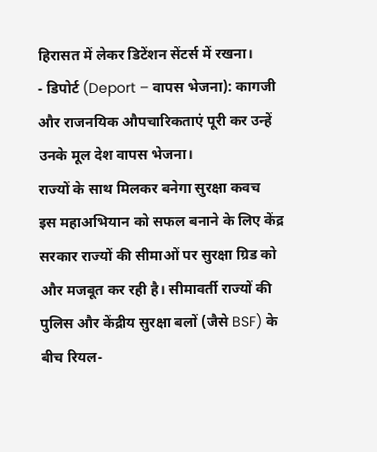हिरासत में लेकर डिटेंशन सेंटर्स में रखना।
- डिपोर्ट (Deport – वापस भेजना): कागजी और राजनयिक औपचारिकताएं पूरी कर उन्हें उनके मूल देश वापस भेजना।
राज्यों के साथ मिलकर बनेगा सुरक्षा कवच
इस महाअभियान को सफल बनाने के लिए केंद्र सरकार राज्यों की सीमाओं पर सुरक्षा ग्रिड को और मजबूत कर रही है। सीमावर्ती राज्यों की पुलिस और केंद्रीय सुरक्षा बलों (जैसे BSF) के बीच रियल-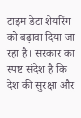टाइम डेटा शेयरिंग को बढ़ावा दिया जा रहा है। सरकार का स्पष्ट संदेश है कि देश की सुरक्षा और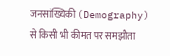जनसांख्यिकी (Demography) से किसी भी कीमत पर समझौता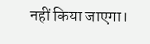नहीं किया जाएगा।